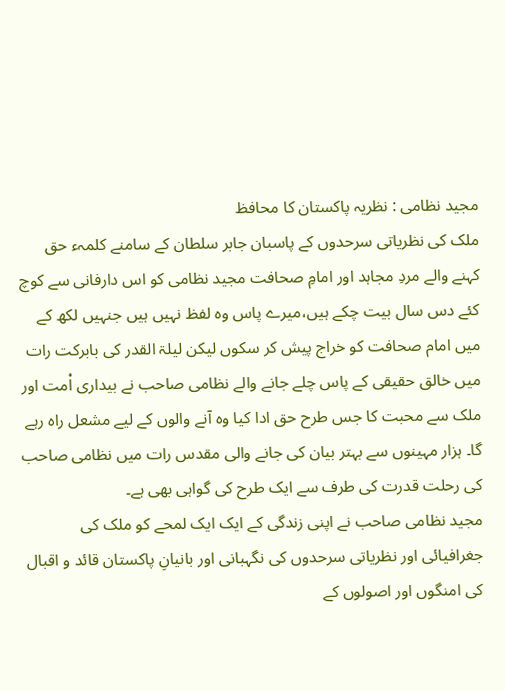مجید نظامی : نظریہ پاکستان کا محافظ
ملک کی نظریاتی سرحدوں کے پاسبان جابر سلطان کے سامنے کلمہء حق کہنے والے مردِ مجاہد اور امامِ صحافت مجید نظامی کو اس دارفانی سے کوچ کئے دس سال بیت چکے ہیں،میرے پاس وہ لفظ نہیں ہیں جنہیں لکھ کے میں امام صحافت کو خراج پیش کر سکوں لیکن لیلۃ القدر کی بابرکت رات میں خالق حقیقی کے پاس چلے جانے والے نظامی صاحب نے بیداری اْمت اور ملک سے محبت کا جس طرح حق ادا کیا وہ آنے والوں کے لیے مشعل راہ رہے گا۔ ہزار مہینوں سے بہتر بیان کی جانے والی مقدس رات میں نظامی صاحب کی رحلت قدرت کی طرف سے ایک طرح کی گواہی بھی ہے۔
مجید نظامی صاحب نے اپنی زندگی کے ایک ایک لمحے کو ملک کی جغرافیائی اور نظریاتی سرحدوں کی نگہبانی اور بانیانِ پاکستان قائد و اقبال کی امنگوں اور اصولوں کے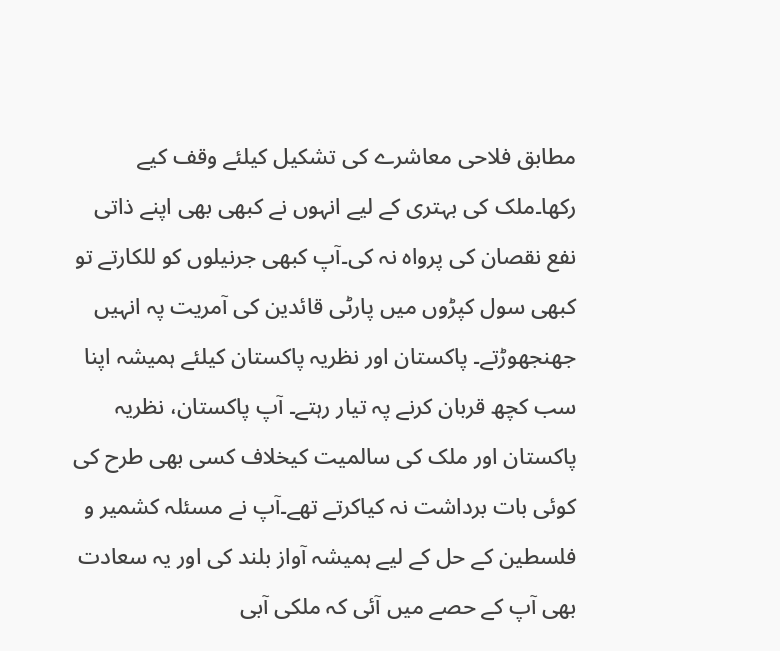مطابق فلاحی معاشرے کی تشکیل کیلئے وقف کیے رکھا۔ملک کی بہتری کے لیے انہوں نے کبھی بھی اپنے ذاتی نفع نقصان کی پرواہ نہ کی۔آپ کبھی جرنیلوں کو للکارتے تو کبھی سول کپڑوں میں پارٹی قائدین کی آمریت پہ انہیں جھنجھوڑتے۔ پاکستان اور نظریہ پاکستان کیلئے ہمیشہ اپنا سب کچھ قربان کرنے پہ تیار رہتے۔ آپ پاکستان، نظریہ پاکستان اور ملک کی سالمیت کیخلاف کسی بھی طرح کی کوئی بات برداشت نہ کیاکرتے تھے۔آپ نے مسئلہ کشمیر و فلسطین کے حل کے لیے ہمیشہ آواز بلند کی اور یہ سعادت بھی آپ کے حصے میں آئی کہ ملکی آبی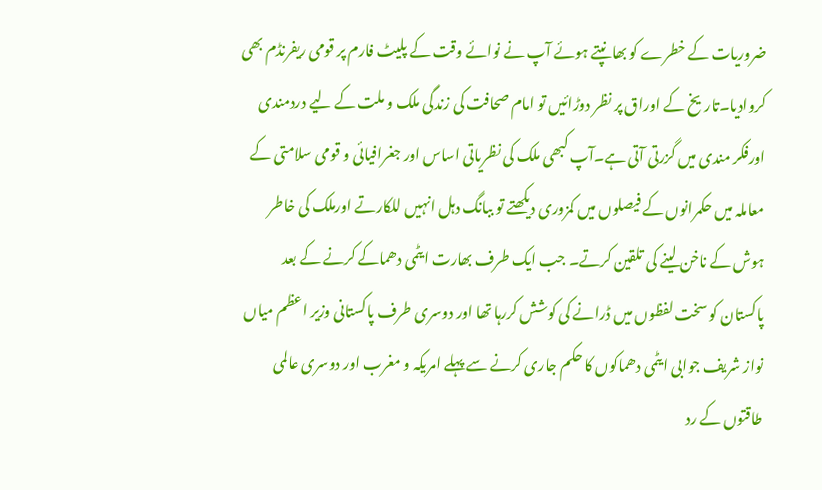ضروریات کے خطرے کو بھانپتے ہوئے آپ نے نوائے وقت کے پلیٹ فارم پر قومی ریفرنڈم بھی کروادیا۔تاریخ کے اوراق پر نظر دوڑائیں تو امام صحافت کی زندگی ملک و ملت کے لیے دردمندی اورفکر مندی میں گزرتی آتی ہے۔آپ کبھی ملک کی نظریاتی اساس اور جغرافیائی و قومی سلامتی کے معاملہ میں حکمرانوں کے فیصلوں میں کمزوری دیکھتے تو ببانگ دہل انہیں للکارتے اورملک کی خاطر ہوش کے ناخن لینے کی تلقین کرتے۔ جب ایک طرف بھارت ایٹمی دھماکے کرنے کے بعد پاکستان کو سخت لفظوں میں ڈرانے کی کوشش کررہا تھا اور دوسری طرف پاکستانی وزیر اعظم میاں نواز شریف جوابی ایٹمی دھماکوں کا حکم جاری کرنے سے پہلے امریکہ و مغرب اور دوسری عالمی طاقتوں کے رد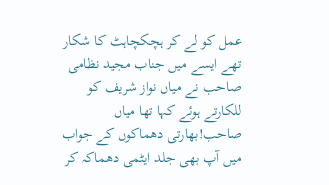عمل کو لے کر ہچکچاہٹ کا شکار تھے ایسے میں جناب مجید نظامی صاحب نے میاں نواز شریف کو للکارتے ہوئے کہا تھا میاں صاحب!بھارتی دھماکوں کے جواب میں آپ بھی جلد ایٹمی دھماکہ کر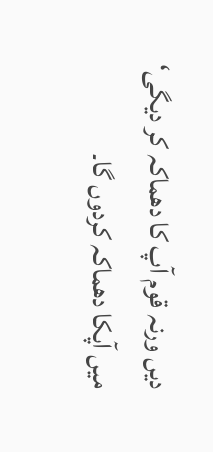دیں ورنہ قوم آپ کا دھماکہ کر دیگی‘ میں آپکا دھماکہ کردوں گا۔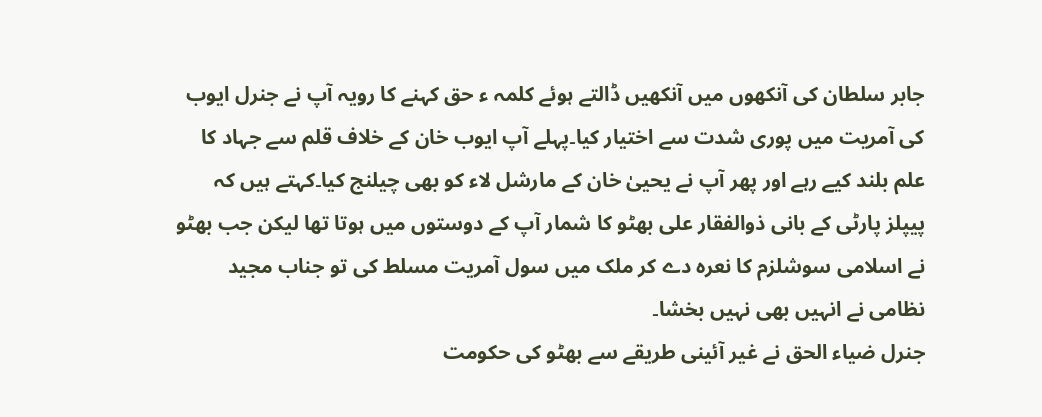جابر سلطان کی آنکھوں میں آنکھیں ڈالتے ہوئے کلمہ ء حق کہنے کا رویہ آپ نے جنرل ایوب کی آمریت میں پوری شدت سے اختیار کیا۔پہلے آپ ایوب خان کے خلاف قلم سے جہاد کا علم بلند کیے رہے اور پھر آپ نے یحییٰ خان کے مارشل لاء کو بھی چیلنج کیا۔کہتے ہیں کہ پیپلز پارٹی کے بانی ذوالفقار علی بھٹو کا شمار آپ کے دوستوں میں ہوتا تھا لیکن جب بھٹو نے اسلامی سوشلزم کا نعرہ دے کر ملک میں سول آمریت مسلط کی تو جناب مجید نظامی نے انہیں بھی نہیں بخشا۔
جنرل ضیاء الحق نے غیر آئینی طریقے سے بھٹو کی حکومت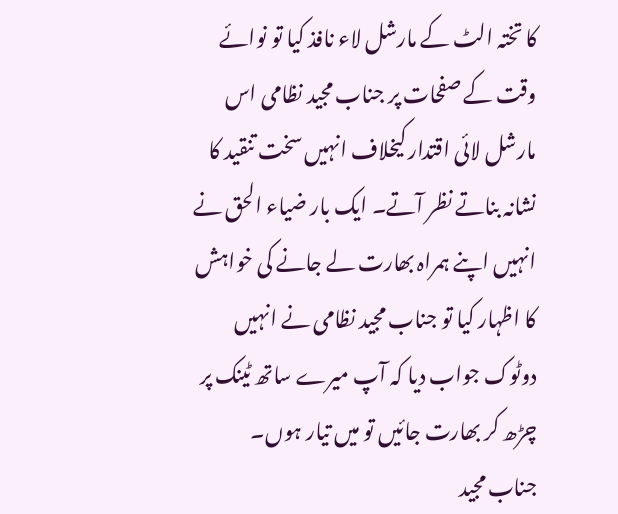کا تختہ الٹ کے مارشل لاء نافذ کیا تو نوائے وقت کے صفحات پر جناب مجید نظامی اس مارشل لائی اقتدار کیخلاف انہیں سخت تنقید کا نشانہ بناتے نظر آتے۔ ایک بار ضیاء الحق نے انہیں اپنے ہمراہ بھارت لے جانے کی خواہش کا اظہار کیا تو جناب مجید نظامی نے انہیں دوٹوک جواب دیا کہ آپ میرے ساتھ ٹینک پر چڑھ کر بھارت جائیں تو میں تیار ہوں۔
جناب مجید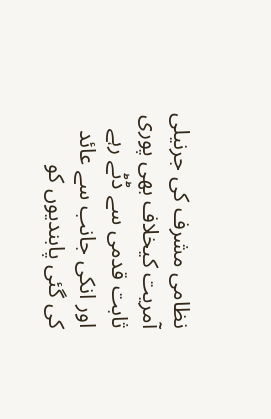نظامی مشرف کی جرنیلی آمریت کیخلاف بھی پوری ثابت قدمی سے ڈٹے رہے اور انکی جانب سے عائد کی گئی پابندیوں کو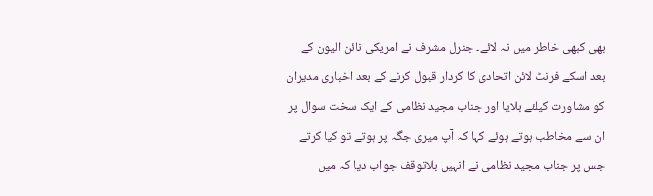بھی کبھی خاطر میں نہ لائے۔ جنرل مشرف نے امریکی نائن الیون کے بعد اسکے فرنٹ لائن اتحادی کا کردار قبول کرنے کے بعد اخباری مدیران کو مشاورت کیلئے بلایا اور جناب مجید نظامی کے ایک سخت سوال پر ان سے مخاطب ہوتے ہوئے کہا کہ آپ میری جگہ پر ہوتے تو کیا کرتے جس پر جناب مجید نظامی نے انہیں بلاتوقف جواب دیا کہ میں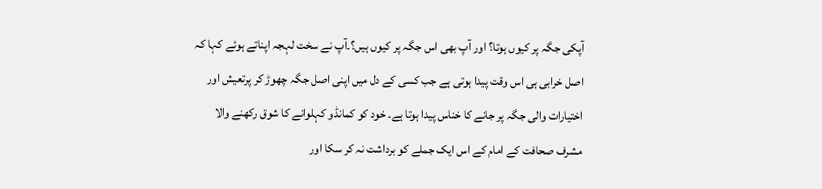آپکی جگہ پر کیوں ہوتا؟ اور آپ بھی اس جگہ پر کیوں ہیں؟۔آپ نے سخت لہجہ اپناتے ہوئے کہا کہ اصل خرابی ہی اس وقت پیدا ہوتی ہے جب کسی کے دل میں اپنی اصل جگہ چھوڑ کر پرتعیش اور اختیارات والی جگہ پر جانے کا خناس پیدا ہوتا ہے۔ خود کو کمانڈو کہلوانے کا شوق رکھنے والا مشرف صحافت کے امام کے اس ایک جملے کو برداشت نہ کر سکا اور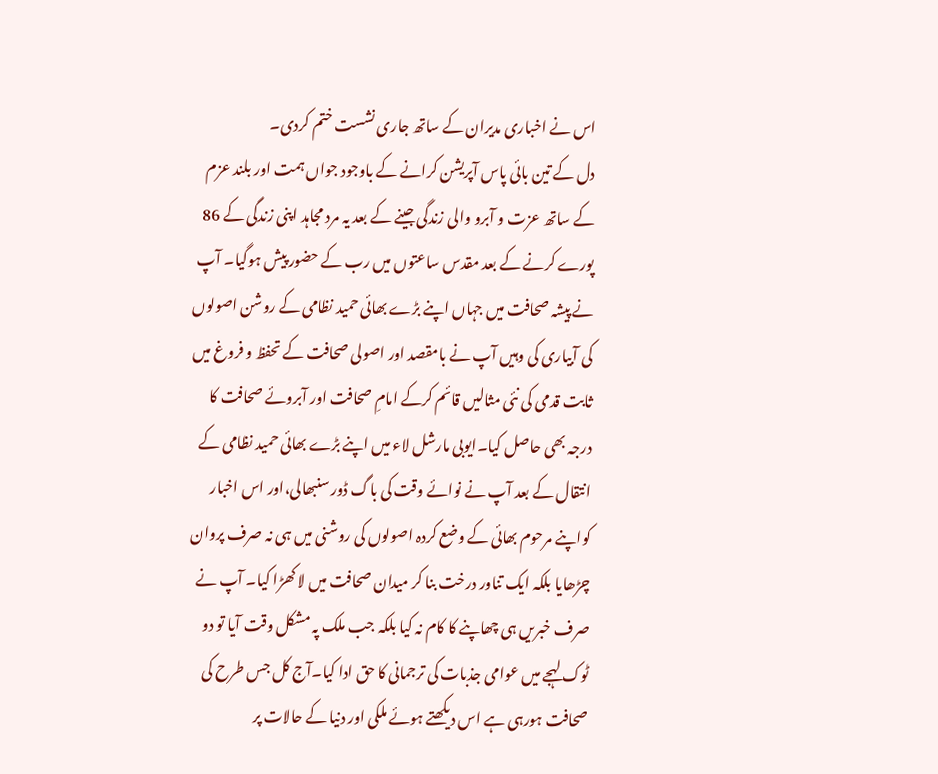اس نے اخباری مدیران کے ساتھ جاری نشست ختم کردی۔
دل کے تین بائی پاس آپریشن کرانے کے باوجود جواں ہمت اور بلند عزم کے ساتھ عزت و آبرو والی زندگی جینے کے بعد یہ مرد مجاہد اپنی زندگی کے 86 پورے کرنے کے بعد مقدس ساعتوں میں رب کے حضور پیش ہوگیا۔ آپ نے پیشہ صحافت میں جہاں اپنے بڑے بھائی حمید نظامی کے روشن اصولوں کی آبیاری کی وہیں آپ نے بامقصد اور اصولی صحافت کے تحفظ و فروغ میں ثابت قدمی کی نئی مثالیں قائم کرکے امامِ صحافت اور آبروئے صحافت کا درجہ بھی حاصل کیا۔ایوبی مارشل لاء میں اپنے بڑے بھائی حمید نظامی کے انتقال کے بعد آپ نے نوائے وقت کی باگ ڈور سنبھالی،اور اس اخبار کواپنے مرحوم بھائی کے وضع کردہ اصولوں کی روشنی میں ہی نہ صرف پروان چڑھایا بلکہ ایک تناور درخت بنا کر میدان صحافت میں لا کھڑا کیا۔ آپ نے صرف خبریں ہی چھاپنے کا کام نہ کیا بلکہ جب ملک پہ مشکل وقت آیا تو دو ٹوک لہجے میں عوامی جذبات کی ترجمانی کا حق ادا کیا۔آج کل جس طرح کی صحافت ہورہی ہے اس دیکھتے ہوئے ملکی اور دنیا کے حالات پر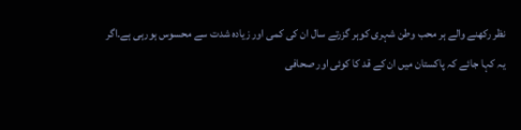نظر رکھنے والے ہر محب وطن شہری کوہر گزرتے سال ان کی کمی اور زیادہ شدت سے محسوس ہورہی ہے۔اگر یہ کہا جائے کہ پاکستان میں ان کے قد کا کوئی اور صحافی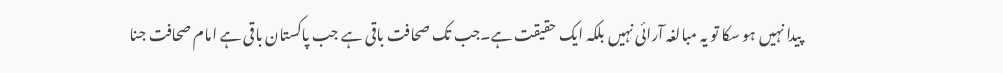پیدا نہیں ہو سکا تو یہ مبالغہ آرائی نہیں بلکہ ایک حقیقت ہے۔جب تک صحافت باقی ہے جب پاکستان باقی ہے امام صحافت جنا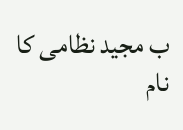ب مجید نظامی کا نام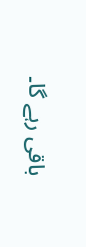باقی رہے گا۔